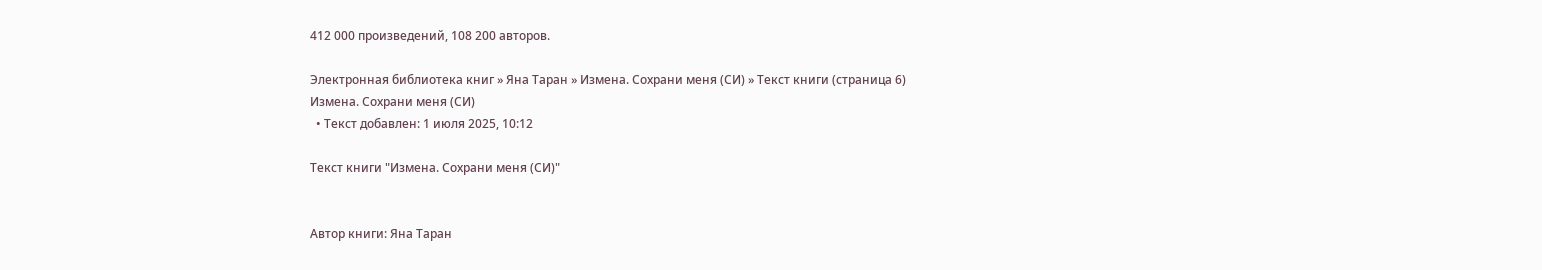412 000 произведений, 108 200 авторов.

Электронная библиотека книг » Яна Таран » Измена. Сохрани меня (СИ) » Текст книги (страница 6)
Измена. Сохрани меня (СИ)
  • Текст добавлен: 1 июля 2025, 10:12

Текст книги "Измена. Сохрани меня (СИ)"


Автор книги: Яна Таран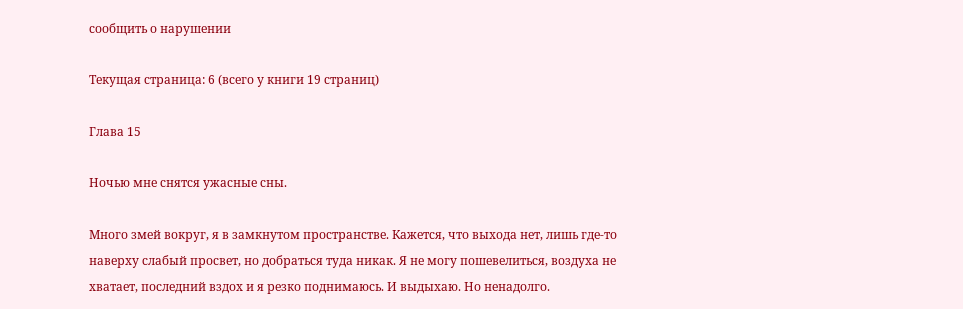сообщить о нарушении

Текущая страница: 6 (всего у книги 19 страниц)

Глава 15

Ночью мне снятся ужасные сны.

Много змей вокруг, я в замкнутом пространстве. Кажется, что выхода нет, лишь где-то наверху слабый просвет, но добраться туда никак. Я не могу пошевелиться, воздуха не хватает, последний вздох и я резко поднимаюсь. И выдыхаю. Но ненадолго.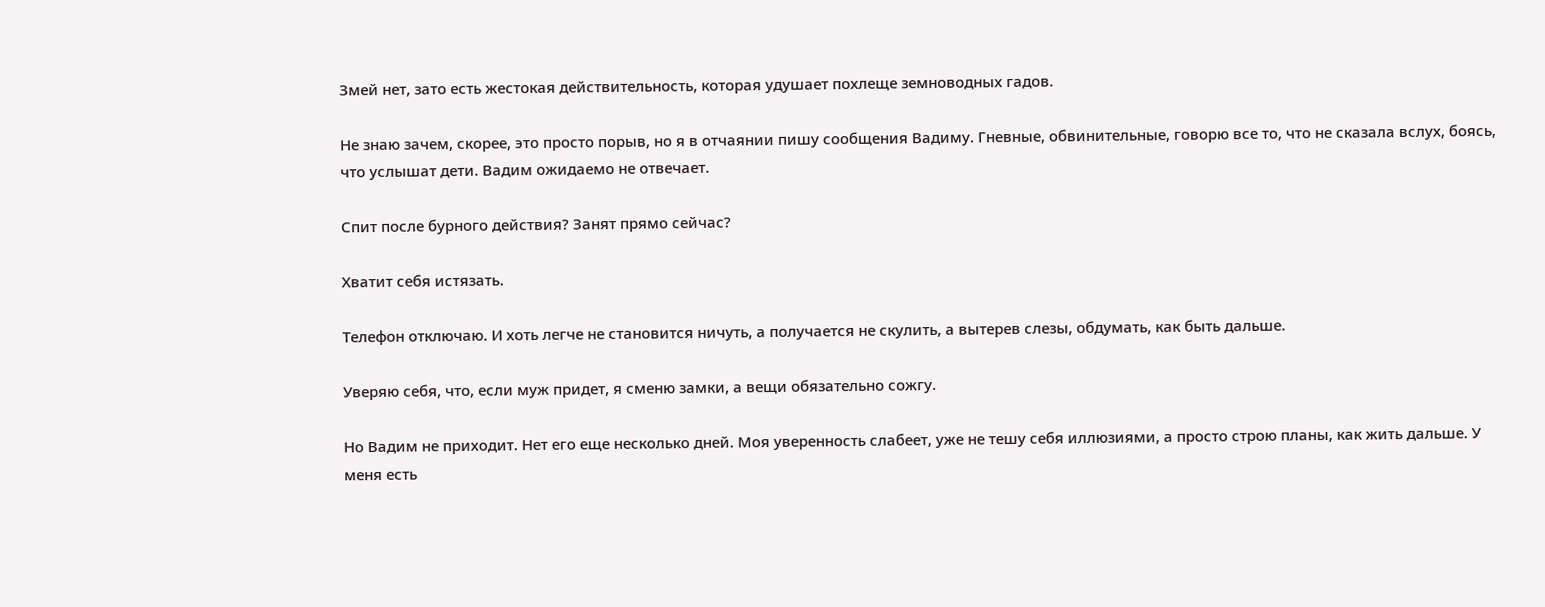Змей нет, зато есть жестокая действительность, которая удушает похлеще земноводных гадов.

Не знаю зачем, скорее, это просто порыв, но я в отчаянии пишу сообщения Вадиму. Гневные, обвинительные, говорю все то, что не сказала вслух, боясь, что услышат дети. Вадим ожидаемо не отвечает.

Спит после бурного действия? Занят прямо сейчас?

Хватит себя истязать.

Телефон отключаю. И хоть легче не становится ничуть, а получается не скулить, а вытерев слезы, обдумать, как быть дальше.

Уверяю себя, что, если муж придет, я сменю замки, а вещи обязательно сожгу.

Но Вадим не приходит. Нет его еще несколько дней. Моя уверенность слабеет, уже не тешу себя иллюзиями, а просто строю планы, как жить дальше. У меня есть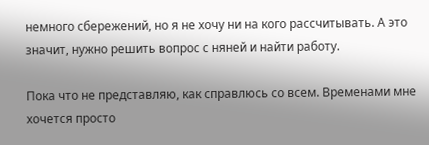немного сбережений, но я не хочу ни на кого рассчитывать. А это значит, нужно решить вопрос с няней и найти работу.

Пока что не представляю, как справлюсь со всем. Временами мне хочется просто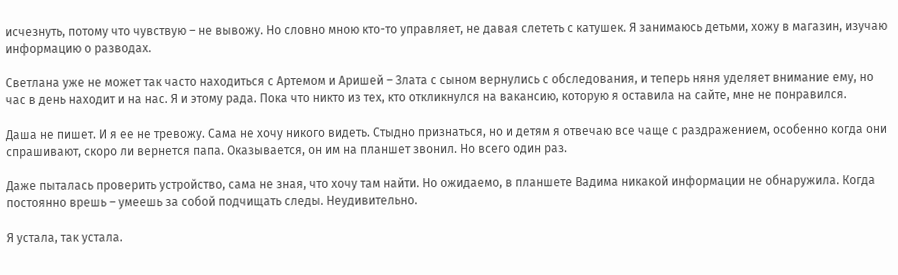исчезнуть, потому что чувствую – не вывожу. Но словно мною кто-то управляет, не давая слететь с катушек. Я занимаюсь детьми, хожу в магазин, изучаю информацию о разводах.

Светлана уже не может так часто находиться с Артемом и Аришей – Злата с сыном вернулись с обследования, и теперь няня уделяет внимание ему, но час в день находит и на нас. Я и этому рада. Пока что никто из тех, кто откликнулся на вакансию, которую я оставила на сайте, мне не понравился.

Даша не пишет. И я ее не тревожу. Сама не хочу никого видеть. Стыдно признаться, но и детям я отвечаю все чаще с раздражением, особенно когда они спрашивают, скоро ли вернется папа. Оказывается, он им на планшет звонил. Но всего один раз.

Даже пыталась проверить устройство, сама не зная, что хочу там найти. Но ожидаемо, в планшете Вадима никакой информации не обнаружила. Когда постоянно врешь – умеешь за собой подчищать следы. Неудивительно.

Я устала, так устала.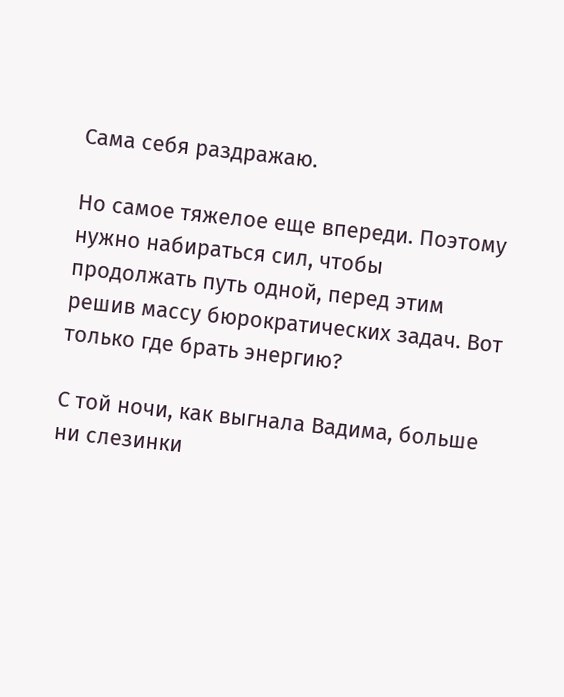Сама себя раздражаю.

Но самое тяжелое еще впереди. Поэтому нужно набираться сил, чтобы продолжать путь одной, перед этим решив массу бюрократических задач. Вот только где брать энергию?

С той ночи, как выгнала Вадима, больше ни слезинки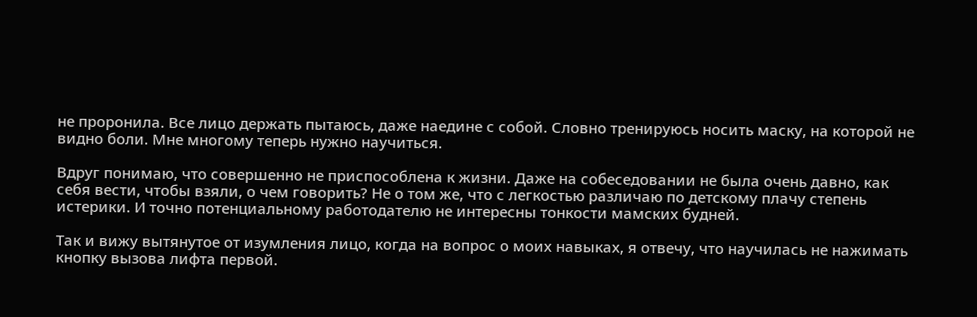не проронила. Все лицо держать пытаюсь, даже наедине с собой. Словно тренируюсь носить маску, на которой не видно боли. Мне многому теперь нужно научиться.

Вдруг понимаю, что совершенно не приспособлена к жизни. Даже на собеседовании не была очень давно, как себя вести, чтобы взяли, о чем говорить? Не о том же, что с легкостью различаю по детскому плачу степень истерики. И точно потенциальному работодателю не интересны тонкости мамских будней.

Так и вижу вытянутое от изумления лицо, когда на вопрос о моих навыках, я отвечу, что научилась не нажимать кнопку вызова лифта первой.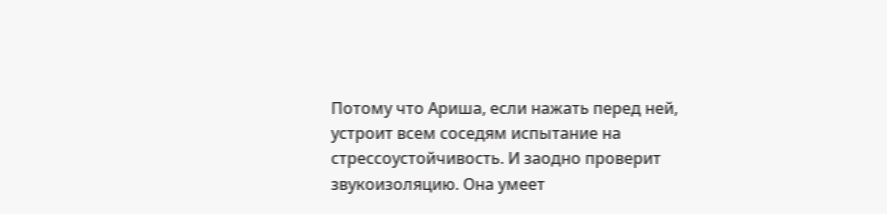Потому что Ариша, если нажать перед ней, устроит всем соседям испытание на стрессоустойчивость. И заодно проверит звукоизоляцию. Она умеет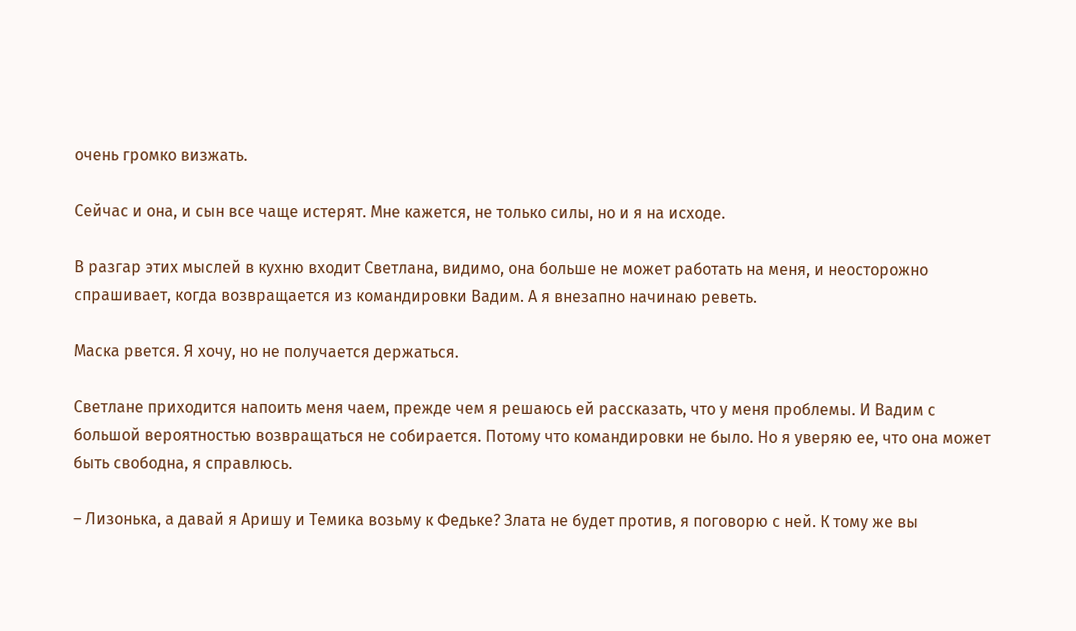очень громко визжать.

Сейчас и она, и сын все чаще истерят. Мне кажется, не только силы, но и я на исходе.

В разгар этих мыслей в кухню входит Светлана, видимо, она больше не может работать на меня, и неосторожно спрашивает, когда возвращается из командировки Вадим. А я внезапно начинаю реветь.

Маска рвется. Я хочу, но не получается держаться.

Светлане приходится напоить меня чаем, прежде чем я решаюсь ей рассказать, что у меня проблемы. И Вадим с большой вероятностью возвращаться не собирается. Потому что командировки не было. Но я уверяю ее, что она может быть свободна, я справлюсь.

– Лизонька, а давай я Аришу и Темика возьму к Федьке? Злата не будет против, я поговорю с ней. К тому же вы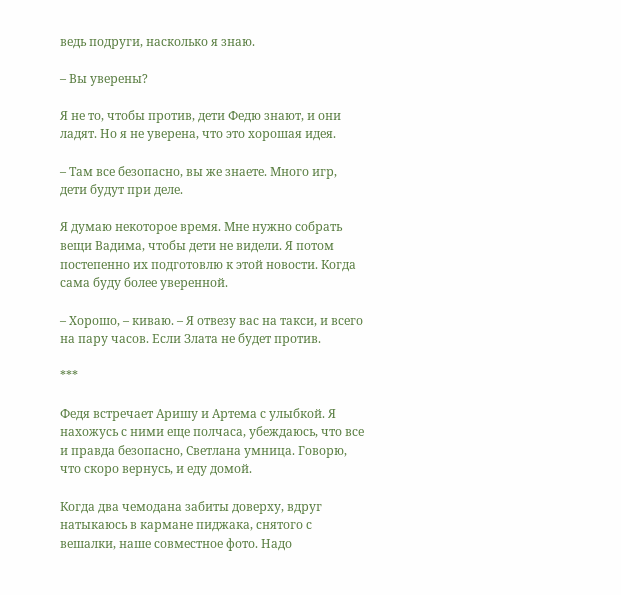ведь подруги, насколько я знаю.

– Вы уверены?

Я не то, чтобы против, дети Федю знают, и они ладят. Но я не уверена, что это хорошая идея.

– Там все безопасно, вы же знаете. Много игр, дети будут при деле.

Я думаю некоторое время. Мне нужно собрать вещи Вадима, чтобы дети не видели. Я потом постепенно их подготовлю к этой новости. Когда сама буду более уверенной.

– Хорошо, – киваю. – Я отвезу вас на такси, и всего на пару часов. Если Злата не будет против.

***

Федя встречает Аришу и Артема с улыбкой. Я нахожусь с ними еще полчаса, убеждаюсь, что все и правда безопасно, Светлана умница. Говорю, что скоро вернусь, и еду домой.

Когда два чемодана забиты доверху, вдруг натыкаюсь в кармане пиджака, снятого с вешалки, наше совместное фото. Надо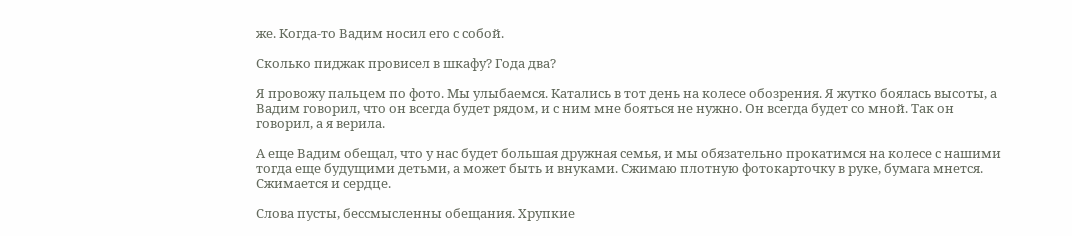же. Когда-то Вадим носил его с собой.

Сколько пиджак провисел в шкафу? Года два?

Я провожу пальцем по фото. Мы улыбаемся. Катались в тот день на колесе обозрения. Я жутко боялась высоты, а Вадим говорил, что он всегда будет рядом, и с ним мне бояться не нужно. Он всегда будет со мной. Так он говорил, а я верила.

А еще Вадим обещал, что у нас будет большая дружная семья, и мы обязательно прокатимся на колесе с нашими тогда еще будущими детьми, а может быть и внуками. Сжимаю плотную фотокарточку в руке, бумага мнется. Сжимается и сердце.

Слова пусты, бессмысленны обещания. Хрупкие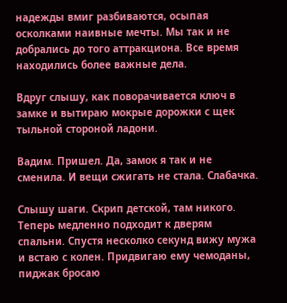надежды вмиг разбиваются, осыпая осколками наивные мечты. Мы так и не добрались до того аттракциона. Все время находились более важные дела.

Вдруг слышу, как поворачивается ключ в замке и вытираю мокрые дорожки с щек тыльной стороной ладони.

Вадим. Пришел. Да, замок я так и не сменила. И вещи сжигать не стала. Слабачка.

Слышу шаги. Скрип детской, там никого. Теперь медленно подходит к дверям спальни. Спустя несколко секунд вижу мужа и встаю с колен. Придвигаю ему чемоданы, пиджак бросаю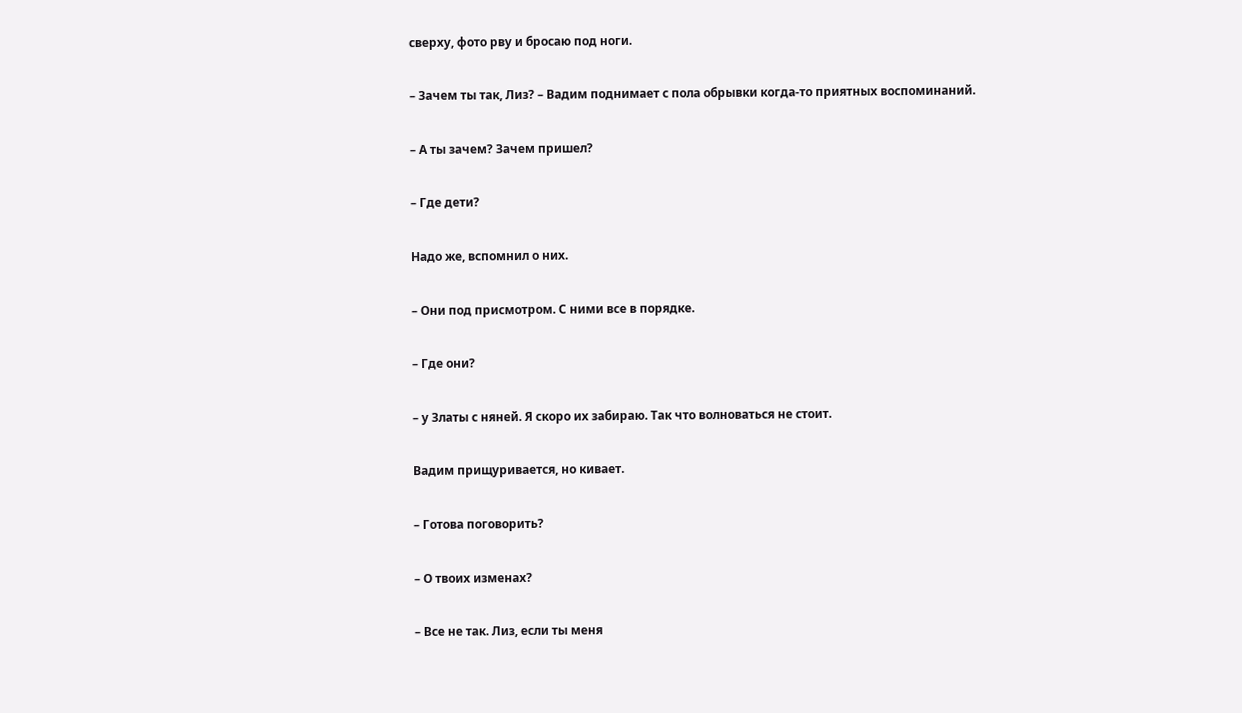сверху, фото рву и бросаю под ноги.

– Зачем ты так, Лиз? – Вадим поднимает с пола обрывки когда-то приятных воспоминаний.

– А ты зачем? Зачем пришел?

– Где дети?

Надо же, вспомнил о них.

– Они под присмотром. С ними все в порядке.

– Где они?

– у Златы с няней. Я скоро их забираю. Так что волноваться не стоит.

Вадим прищуривается, но кивает.

– Готова поговорить?

– О твоих изменах?

– Все не так. Лиз, если ты меня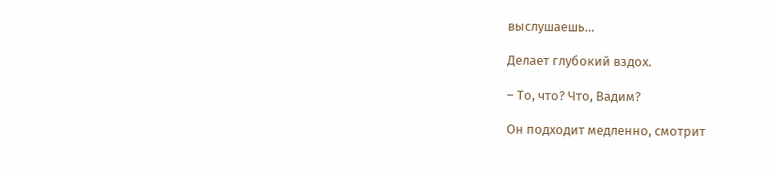выслушаешь…

Делает глубокий вздох.

– То, что? Что, Вадим?

Он подходит медленно, смотрит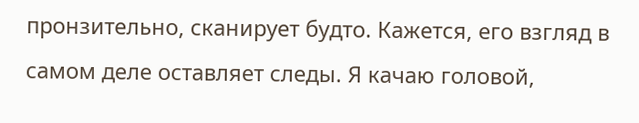пронзительно, сканирует будто. Кажется, его взгляд в самом деле оставляет следы. Я качаю головой,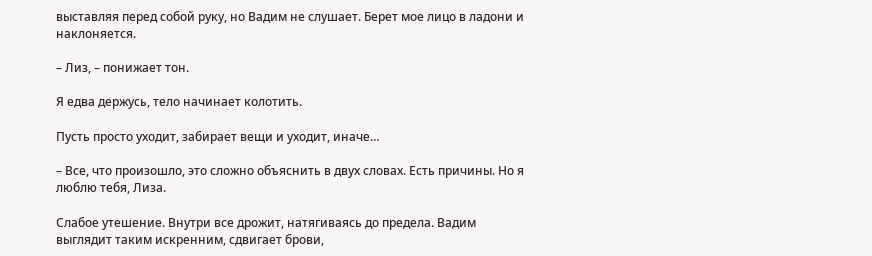выставляя перед собой руку, но Вадим не слушает. Берет мое лицо в ладони и наклоняется.

– Лиз, – понижает тон.

Я едва держусь, тело начинает колотить.

Пусть просто уходит, забирает вещи и уходит, иначе…

– Все, что произошло, это сложно объяснить в двух словах. Есть причины. Но я люблю тебя, Лиза.

Слабое утешение. Внутри все дрожит, натягиваясь до предела. Вадим выглядит таким искренним, сдвигает брови,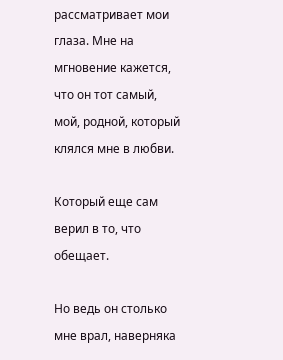рассматривает мои глаза. Мне на мгновение кажется, что он тот самый, мой, родной, который клялся мне в любви.

Который еще сам верил в то, что обещает.

Но ведь он столько мне врал, наверняка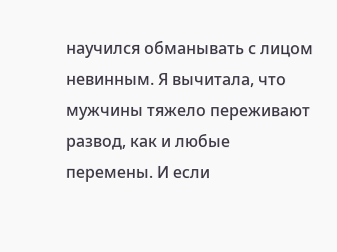научился обманывать с лицом невинным. Я вычитала, что мужчины тяжело переживают развод, как и любые перемены. И если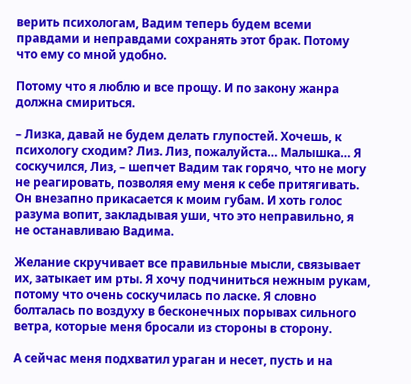верить психологам, Вадим теперь будем всеми правдами и неправдами сохранять этот брак. Потому что ему со мной удобно.

Потому что я люблю и все прощу. И по закону жанра должна смириться.

– Лизка, давай не будем делать глупостей. Хочешь, к психологу сходим? Лиз. Лиз, пожалуйста… Малышка… Я соскучился, Лиз, – шепчет Вадим так горячо, что не могу не реагировать, позволяя ему меня к себе притягивать. Он внезапно прикасается к моим губам. И хоть голос разума вопит, закладывая уши, что это неправильно, я не останавливаю Вадима.

Желание скручивает все правильные мысли, связывает их, затыкает им рты. Я хочу подчиниться нежным рукам, потому что очень соскучилась по ласке. Я словно болталась по воздуху в бесконечных порывах сильного ветра, которые меня бросали из стороны в сторону.

А сейчас меня подхватил ураган и несет, пусть и на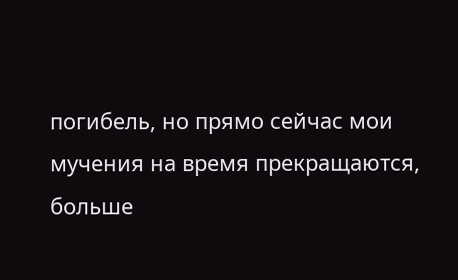погибель, но прямо сейчас мои мучения на время прекращаются, больше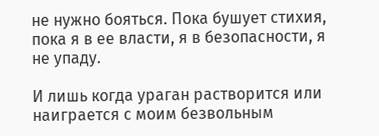не нужно бояться. Пока бушует стихия, пока я в ее власти, я в безопасности, я не упаду.

И лишь когда ураган растворится или наиграется с моим безвольным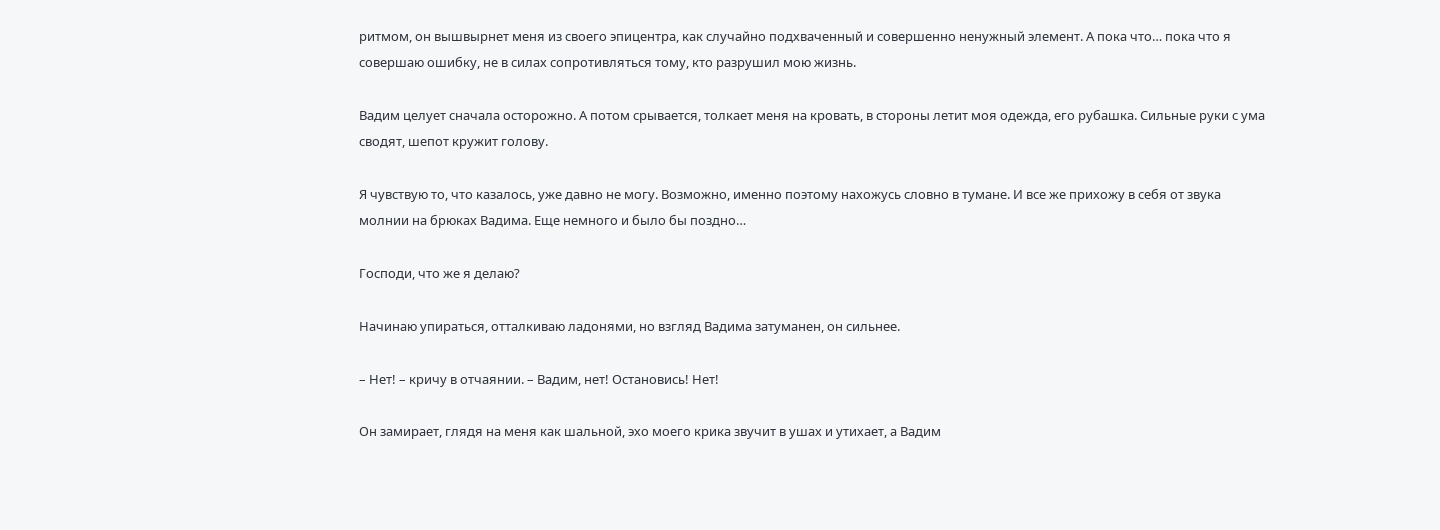ритмом, он вышвырнет меня из своего эпицентра, как случайно подхваченный и совершенно ненужный элемент. А пока что… пока что я совершаю ошибку, не в силах сопротивляться тому, кто разрушил мою жизнь.

Вадим целует сначала осторожно. А потом срывается, толкает меня на кровать, в стороны летит моя одежда, его рубашка. Сильные руки с ума сводят, шепот кружит голову.

Я чувствую то, что казалось, уже давно не могу. Возможно, именно поэтому нахожусь словно в тумане. И все же прихожу в себя от звука молнии на брюках Вадима. Еще немного и было бы поздно…

Господи, что же я делаю?

Начинаю упираться, отталкиваю ладонями, но взгляд Вадима затуманен, он сильнее.

– Нет! – кричу в отчаянии. – Вадим, нет! Остановись! Нет!

Он замирает, глядя на меня как шальной, эхо моего крика звучит в ушах и утихает, а Вадим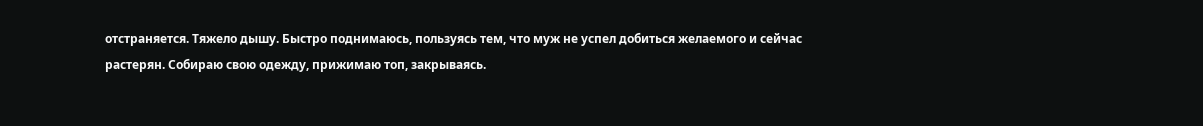отстраняется. Тяжело дышу. Быстро поднимаюсь, пользуясь тем, что муж не успел добиться желаемого и сейчас растерян. Собираю свою одежду, прижимаю топ, закрываясь.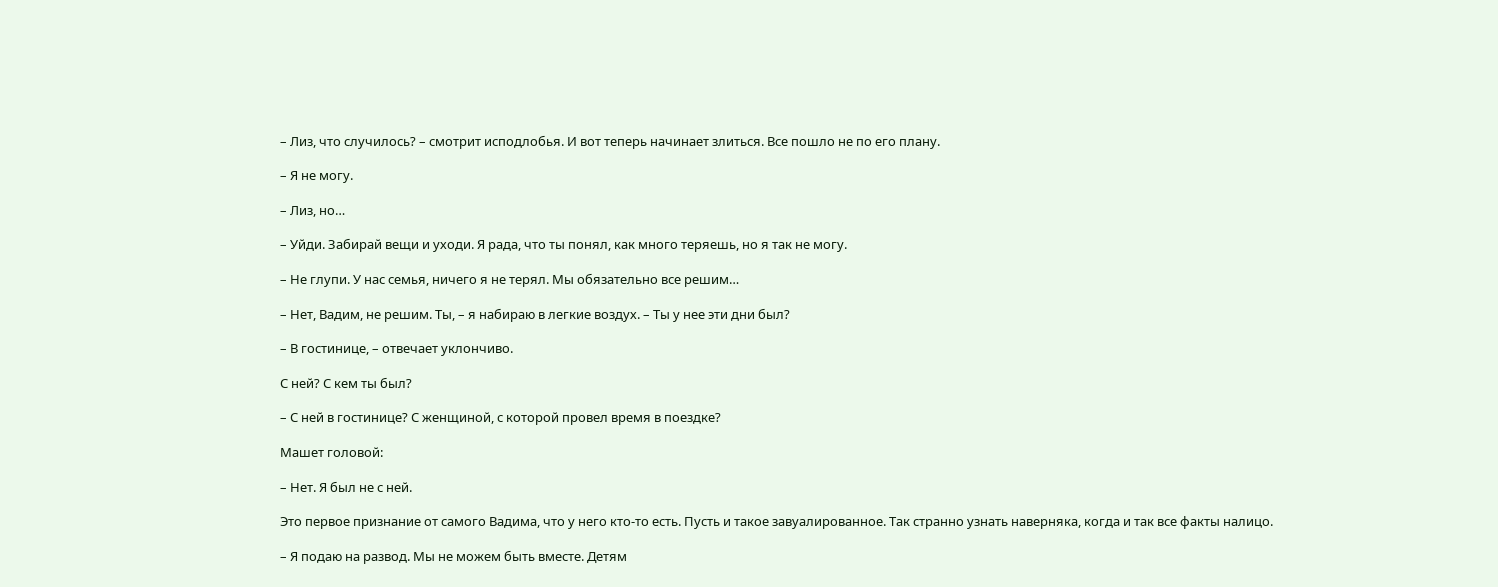– Лиз, что случилось? – смотрит исподлобья. И вот теперь начинает злиться. Все пошло не по его плану.

– Я не могу.

– Лиз, но…

– Уйди. Забирай вещи и уходи. Я рада, что ты понял, как много теряешь, но я так не могу.

– Не глупи. У нас семья, ничего я не терял. Мы обязательно все решим…

– Нет, Вадим, не решим. Ты, – я набираю в легкие воздух. – Ты у нее эти дни был?

– В гостинице, – отвечает уклончиво.

С ней? С кем ты был?

– С ней в гостинице? С женщиной, с которой провел время в поездке?

Машет головой:

– Нет. Я был не с ней.

Это первое признание от самого Вадима, что у него кто-то есть. Пусть и такое завуалированное. Так странно узнать наверняка, когда и так все факты налицо.

– Я подаю на развод. Мы не можем быть вместе. Детям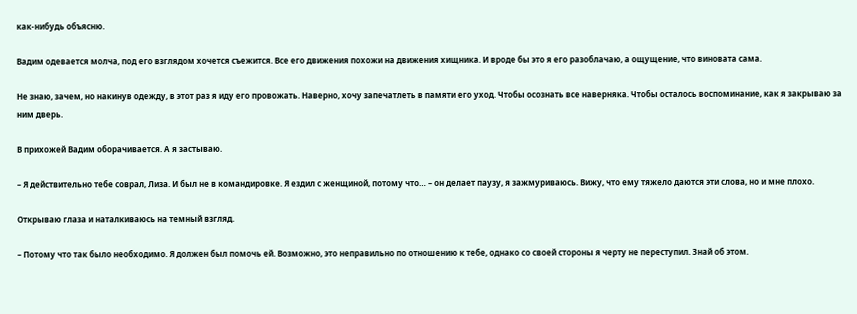как-нибудь объясню.

Вадим одевается молча, под его взглядом хочется съежится. Все его движения похожи на движения хищника. И вроде бы это я его разоблачаю, а ощущение, что виновата сама.

Не знаю, зачем, но накинув одежду, в этот раз я иду его провожать. Наверно, хочу запечатлеть в памяти его уход. Чтобы осознать все наверняка. Чтобы осталось воспоминание, как я закрываю за ним дверь.

В прихожей Вадим оборачивается. А я застываю.

– Я действительно тебе соврал, Лиза. И был не в командировке. Я ездил с женщиной, потому что… – он делает паузу, я зажмуриваюсь. Вижу, что ему тяжело даются эти слова, но и мне плохо.

Открываю глаза и наталкиваюсь на темный взгляд.

– Потому что так было необходимо. Я должен был помочь ей. Возможно, это неправильно по отношению к тебе, однако со своей стороны я черту не переступил. Знай об этом.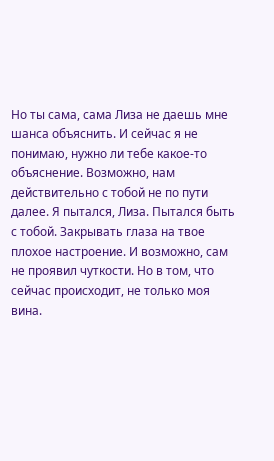Но ты сама, сама Лиза не даешь мне шанса объяснить. И сейчас я не понимаю, нужно ли тебе какое-то объяснение. Возможно, нам действительно с тобой не по пути далее. Я пытался, Лиза. Пытался быть с тобой. Закрывать глаза на твое плохое настроение. И возможно, сам не проявил чуткости. Но в том, что сейчас происходит, не только моя вина.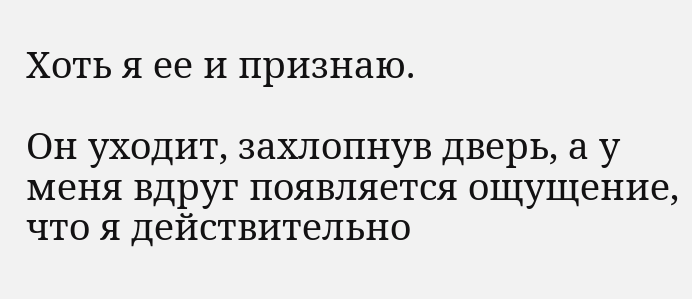Хоть я ее и признаю.

Он уходит, захлопнув дверь, а у меня вдруг появляется ощущение, что я действительно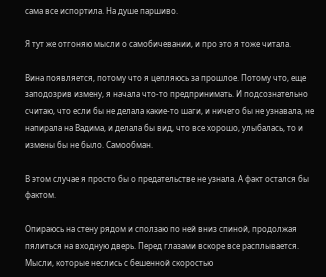сама все испортила. На душе паршиво.

Я тут же отгоняю мысли о самобичевании, и про это я тоже читала.

Вина появляется, потому что я цепляюсь за прошлое. Потому что, еще заподозрив измену, я начала что-то предпринимать. И подсознательно считаю, что если бы не делала какие-то шаги, и ничего бы не узнавала, не напирала на Вадима, и делала бы вид, что все хорошо, улыбалась, то и измены бы не было. Самообман.

В этом случае я просто бы о предательстве не узнала. А факт остался бы фактом.

Опираюсь на стену рядом и сползаю по ней вниз спиной, продолжая пялиться на входную дверь. Перед глазами вскоре все расплывается. Мысли, которые неслись с бешенной скоростью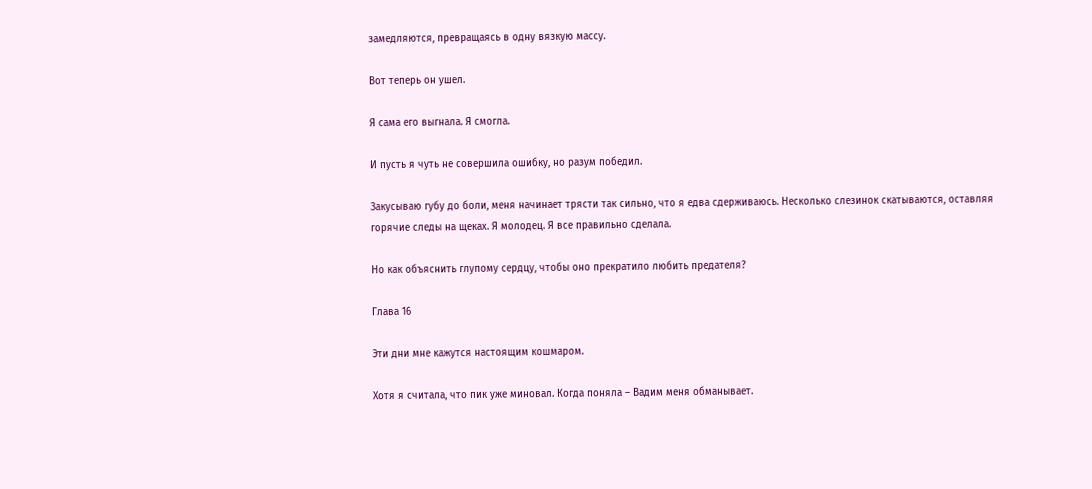замедляются, превращаясь в одну вязкую массу.

Вот теперь он ушел.

Я сама его выгнала. Я смогла.

И пусть я чуть не совершила ошибку, но разум победил.

Закусываю губу до боли, меня начинает трясти так сильно, что я едва сдерживаюсь. Несколько слезинок скатываются, оставляя горячие следы на щеках. Я молодец. Я все правильно сделала.

Но как объяснить глупому сердцу, чтобы оно прекратило любить предателя?

Глава 16

Эти дни мне кажутся настоящим кошмаром.

Хотя я считала, что пик уже миновал. Когда поняла – Вадим меня обманывает.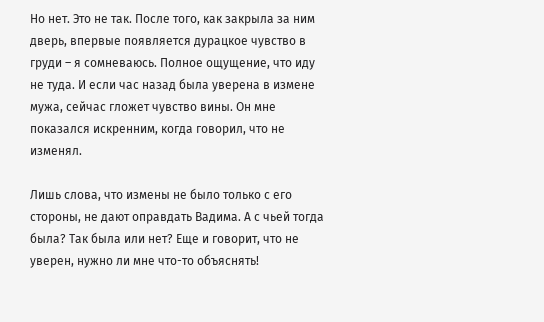Но нет. Это не так. После того, как закрыла за ним дверь, впервые появляется дурацкое чувство в груди – я сомневаюсь. Полное ощущение, что иду не туда. И если час назад была уверена в измене мужа, сейчас гложет чувство вины. Он мне показался искренним, когда говорил, что не изменял.

Лишь слова, что измены не было только с его стороны, не дают оправдать Вадима. А с чьей тогда была? Так была или нет? Еще и говорит, что не уверен, нужно ли мне что-то объяснять!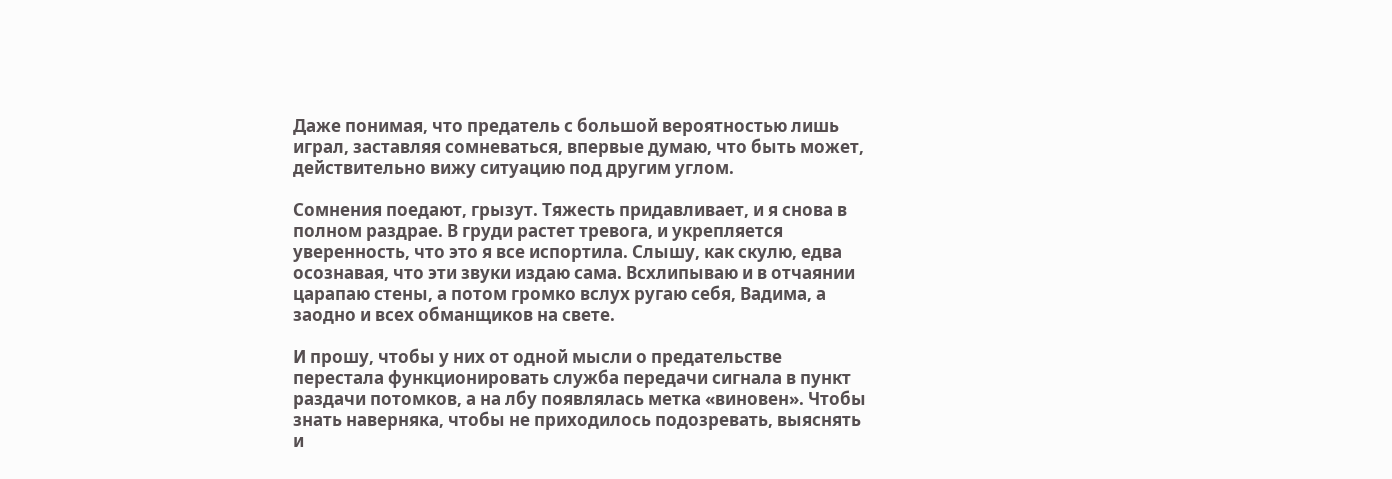Даже понимая, что предатель с большой вероятностью лишь играл, заставляя сомневаться, впервые думаю, что быть может, действительно вижу ситуацию под другим углом.

Сомнения поедают, грызут. Тяжесть придавливает, и я снова в полном раздрае. В груди растет тревога, и укрепляется уверенность, что это я все испортила. Слышу, как скулю, едва осознавая, что эти звуки издаю сама. Всхлипываю и в отчаянии царапаю стены, а потом громко вслух ругаю себя, Вадима, а заодно и всех обманщиков на свете.

И прошу, чтобы у них от одной мысли о предательстве перестала функционировать служба передачи сигнала в пункт раздачи потомков, а на лбу появлялась метка «виновен». Чтобы знать наверняка, чтобы не приходилось подозревать, выяснять и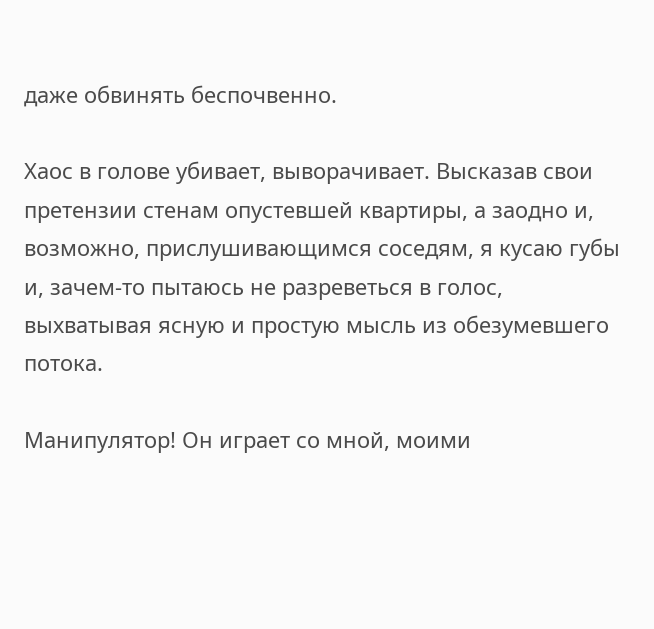даже обвинять беспочвенно.

Хаос в голове убивает, выворачивает. Высказав свои претензии стенам опустевшей квартиры, а заодно и, возможно, прислушивающимся соседям, я кусаю губы и, зачем-то пытаюсь не разреветься в голос, выхватывая ясную и простую мысль из обезумевшего потока.

Манипулятор! Он играет со мной, моими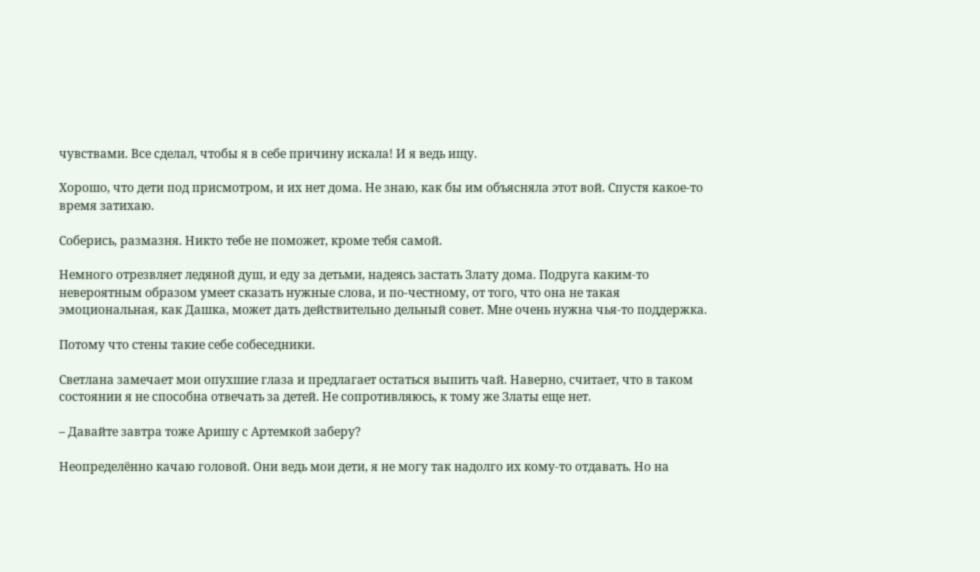чувствами. Все сделал, чтобы я в себе причину искала! И я ведь ищу.

Хорошо, что дети под присмотром, и их нет дома. Не знаю, как бы им объясняла этот вой. Спустя какое-то время затихаю.

Соберись, размазня. Никто тебе не поможет, кроме тебя самой.

Немного отрезвляет ледяной душ, и еду за детьми, надеясь застать Злату дома. Подруга каким-то невероятным образом умеет сказать нужные слова, и по-честному, от того, что она не такая эмоциональная, как Дашка, может дать действительно дельный совет. Мне очень нужна чья-то поддержка.

Потому что стены такие себе собеседники.

Светлана замечает мои опухшие глаза и предлагает остаться выпить чай. Наверно, считает, что в таком состоянии я не способна отвечать за детей. Не сопротивляюсь, к тому же Златы еще нет.

– Давайте завтра тоже Аришу с Артемкой заберу?

Неопределённо качаю головой. Они ведь мои дети, я не могу так надолго их кому-то отдавать. Но на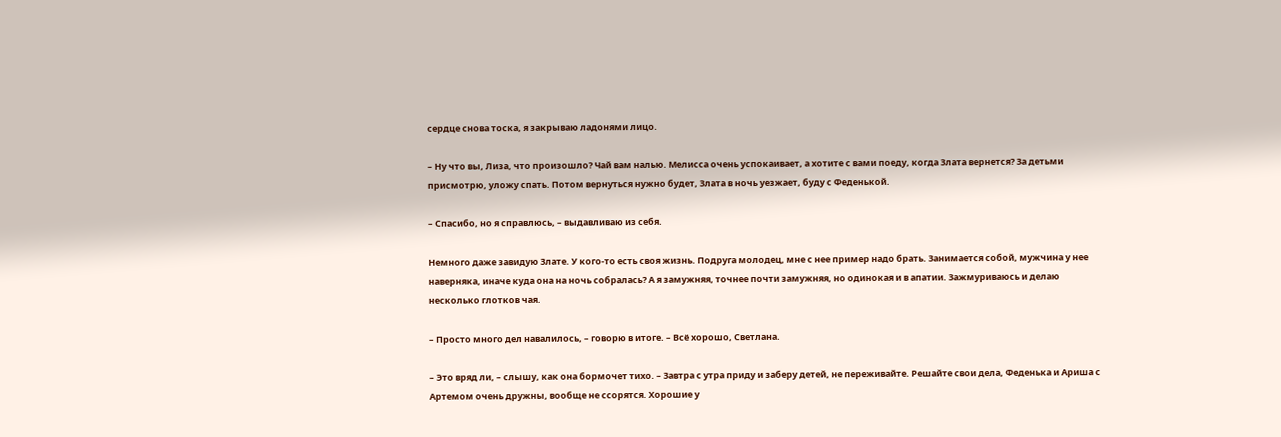сердце снова тоска, я закрываю ладонями лицо.

– Ну что вы, Лиза, что произошло? Чай вам налью. Мелисса очень успокаивает, а хотите с вами поеду, когда Злата вернется? За детьми присмотрю, уложу спать. Потом вернуться нужно будет, Злата в ночь уезжает, буду с Феденькой.

– Спасибо, но я справлюсь, – выдавливаю из себя.

Немного даже завидую Злате. У кого-то есть своя жизнь. Подруга молодец, мне с нее пример надо брать. Занимается собой, мужчина у нее наверняка, иначе куда она на ночь собралась? А я замужняя, точнее почти замужняя, но одинокая и в апатии. Зажмуриваюсь и делаю несколько глотков чая.

– Просто много дел навалилось, – говорю в итоге. – Всё хорошо, Светлана.

– Это вряд ли, – слышу, как она бормочет тихо. – Завтра с утра приду и заберу детей, не переживайте. Решайте свои дела, Феденька и Ариша с Артемом очень дружны, вообще не ссорятся. Хорошие у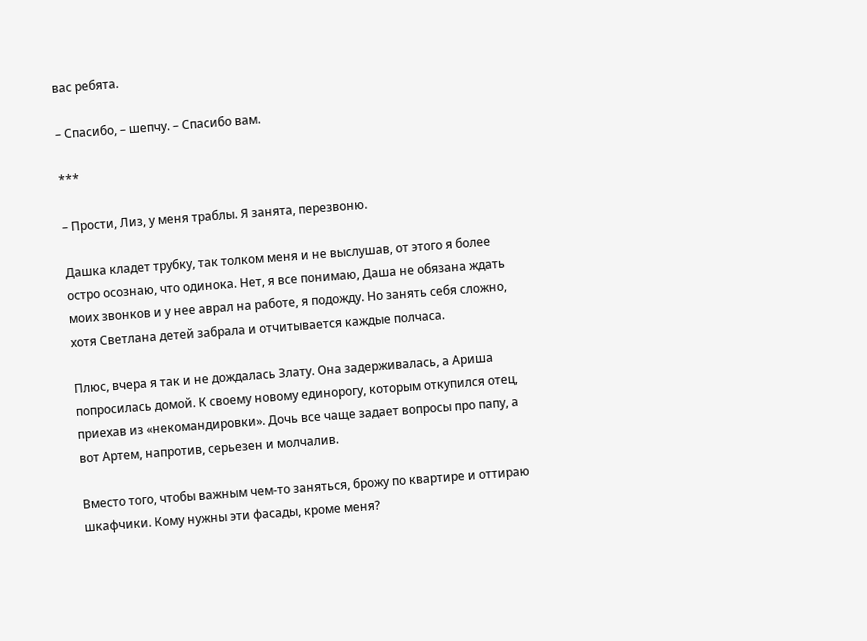вас ребята.

– Спасибо, – шепчу. – Спасибо вам.

***

– Прости, Лиз, у меня траблы. Я занята, перезвоню.

Дашка кладет трубку, так толком меня и не выслушав, от этого я более остро осознаю, что одинока. Нет, я все понимаю, Даша не обязана ждать моих звонков и у нее аврал на работе, я подожду. Но занять себя сложно, хотя Светлана детей забрала и отчитывается каждые полчаса.

Плюс, вчера я так и не дождалась Злату. Она задерживалась, а Ариша попросилась домой. К своему новому единорогу, которым откупился отец, приехав из «некомандировки». Дочь все чаще задает вопросы про папу, а вот Артем, напротив, серьезен и молчалив.

Вместо того, чтобы важным чем-то заняться, брожу по квартире и оттираю шкафчики. Кому нужны эти фасады, кроме меня?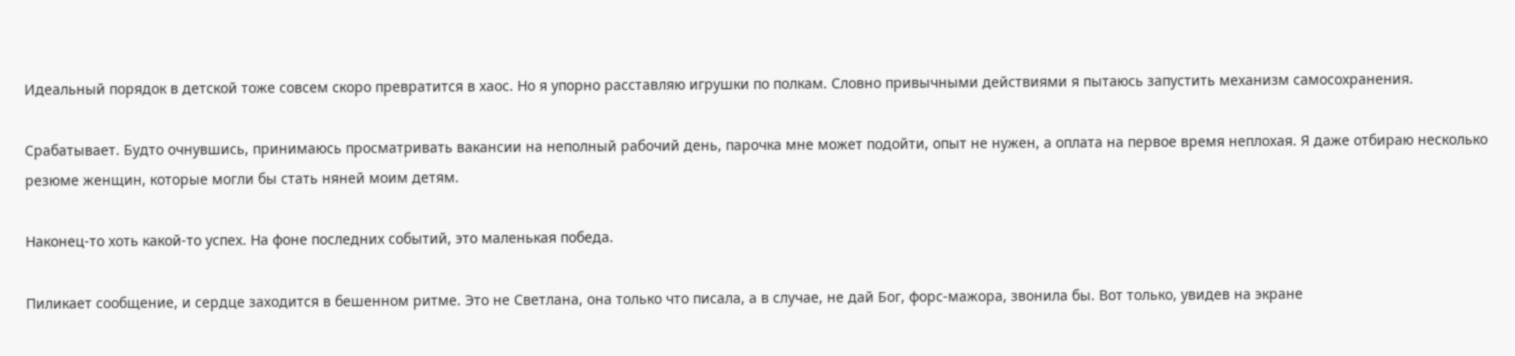Идеальный порядок в детской тоже совсем скоро превратится в хаос. Но я упорно расставляю игрушки по полкам. Словно привычными действиями я пытаюсь запустить механизм самосохранения.

Срабатывает. Будто очнувшись, принимаюсь просматривать вакансии на неполный рабочий день, парочка мне может подойти, опыт не нужен, а оплата на первое время неплохая. Я даже отбираю несколько резюме женщин, которые могли бы стать няней моим детям.

Наконец-то хоть какой-то успех. На фоне последних событий, это маленькая победа.

Пиликает сообщение, и сердце заходится в бешенном ритме. Это не Светлана, она только что писала, а в случае, не дай Бог, форс-мажора, звонила бы. Вот только, увидев на экране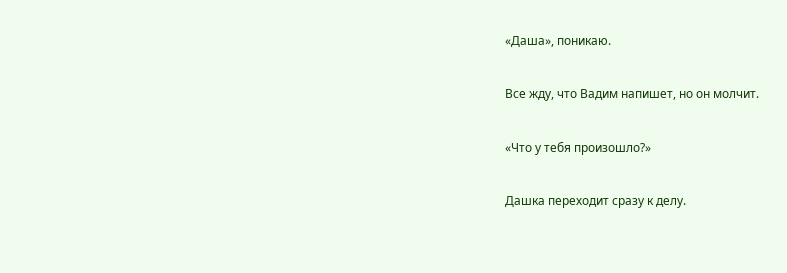«Даша», поникаю.

Все жду, что Вадим напишет, но он молчит.

«Что у тебя произошло?»

Дашка переходит сразу к делу.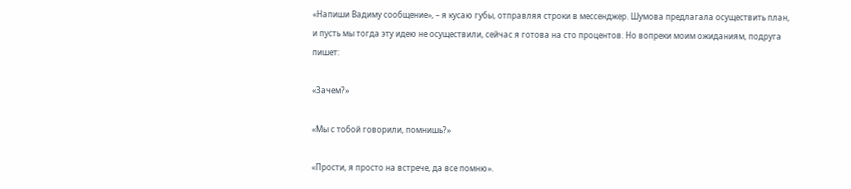«Напиши Вадиму сообщение», – я кусаю губы, отправляя строки в мессенджер. Шумова предлагала осуществить план, и пусть мы тогда эту идею не осуществили, сейчас я готова на сто процентов. Но вопреки моим ожиданиям, подруга пишет:

«Зачем?»

«Мы с тобой говорили, помнишь?»

«Прости, я просто на встрече, да все помню».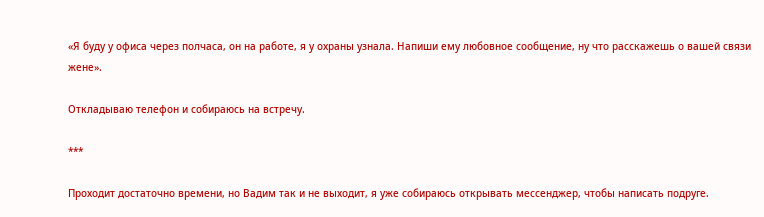«Я буду у офиса через полчаса, он на работе, я у охраны узнала. Напиши ему любовное сообщение, ну что расскажешь о вашей связи жене».

Откладываю телефон и собираюсь на встречу.

***

Проходит достаточно времени, но Вадим так и не выходит, я уже собираюсь открывать мессенджер, чтобы написать подруге.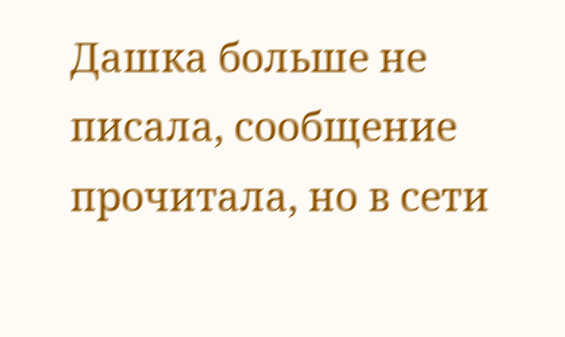Дашка больше не писала, сообщение прочитала, но в сети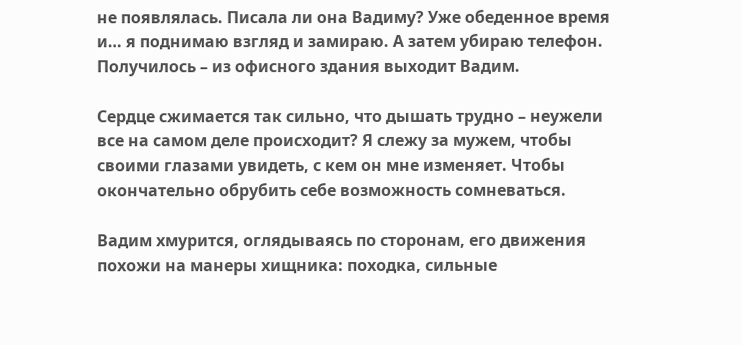не появлялась. Писала ли она Вадиму? Уже обеденное время и… я поднимаю взгляд и замираю. А затем убираю телефон. Получилось – из офисного здания выходит Вадим.

Сердце сжимается так сильно, что дышать трудно – неужели все на самом деле происходит? Я слежу за мужем, чтобы своими глазами увидеть, с кем он мне изменяет. Чтобы окончательно обрубить себе возможность сомневаться.

Вадим хмурится, оглядываясь по сторонам, его движения похожи на манеры хищника: походка, сильные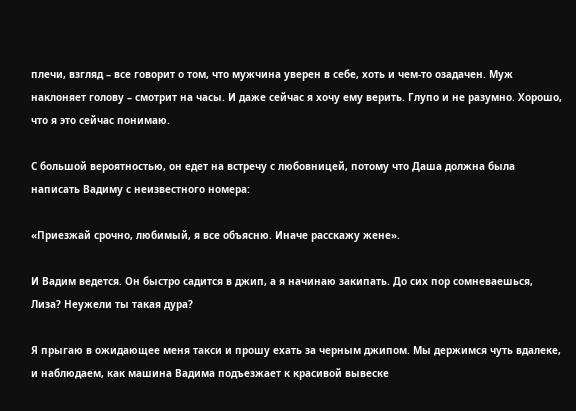плечи, взгляд – все говорит о том, что мужчина уверен в себе, хоть и чем-то озадачен. Муж наклоняет голову – смотрит на часы. И даже сейчас я хочу ему верить. Глупо и не разумно. Хорошо, что я это сейчас понимаю.

С большой вероятностью, он едет на встречу с любовницей, потому что Даша должна была написать Вадиму с неизвестного номера:

«Приезжай срочно, любимый, я все объясню. Иначе расскажу жене».

И Вадим ведется. Он быстро садится в джип, а я начинаю закипать. До сих пор сомневаешься, Лиза? Неужели ты такая дура?

Я прыгаю в ожидающее меня такси и прошу ехать за черным джипом. Мы держимся чуть вдалеке, и наблюдаем, как машина Вадима подъезжает к красивой вывеске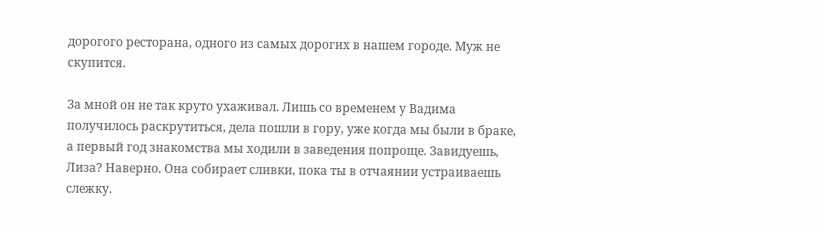дорогого ресторана, одного из самых дорогих в нашем городе. Муж не скупится.

За мной он не так круто ухаживал. Лишь со временем у Вадима получилось раскрутиться, дела пошли в гору, уже когда мы были в браке, а первый год знакомства мы ходили в заведения попроще. Завидуешь, Лиза? Наверно. Она собирает сливки, пока ты в отчаянии устраиваешь слежку.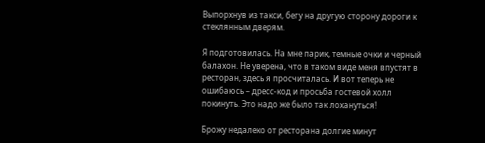Выпорхнув из такси, бегу на другую сторону дороги к стеклянным дверям.

Я подготовилась. На мне парик, темные очки и черный балахон. Не уверена, что в таком виде меня впустят в ресторан, здесь я просчиталась. И вот теперь не ошибаюсь – дресс-код и просьба гостевой холл покинуть. Это надо же было так лохануться!

Брожу недалеко от ресторана долгие минут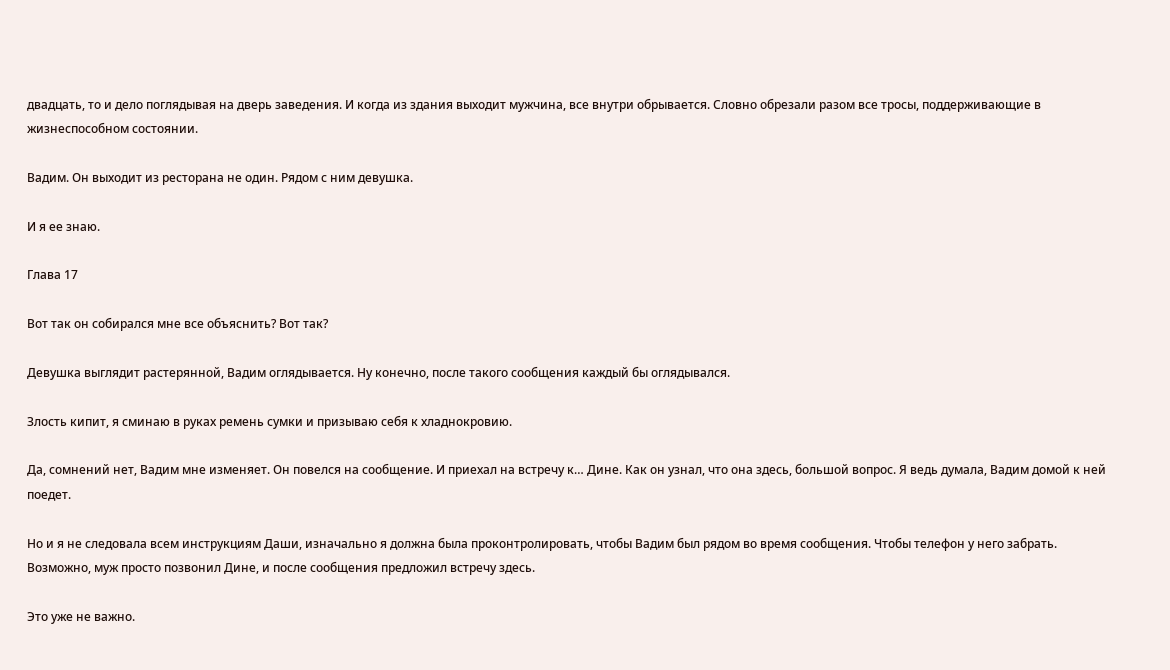двадцать, то и дело поглядывая на дверь заведения. И когда из здания выходит мужчина, все внутри обрывается. Словно обрезали разом все тросы, поддерживающие в жизнеспособном состоянии.

Вадим. Он выходит из ресторана не один. Рядом с ним девушка.

И я ее знаю.

Глава 17

Вот так он собирался мне все объяснить? Вот так?

Девушка выглядит растерянной, Вадим оглядывается. Ну конечно, после такого сообщения каждый бы оглядывался.

Злость кипит, я сминаю в руках ремень сумки и призываю себя к хладнокровию.

Да, сомнений нет, Вадим мне изменяет. Он повелся на сообщение. И приехал на встречу к… Дине. Как он узнал, что она здесь, большой вопрос. Я ведь думала, Вадим домой к ней поедет.

Но и я не следовала всем инструкциям Даши, изначально я должна была проконтролировать, чтобы Вадим был рядом во время сообщения. Чтобы телефон у него забрать. Возможно, муж просто позвонил Дине, и после сообщения предложил встречу здесь.

Это уже не важно.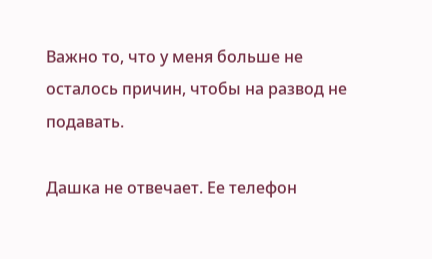Важно то, что у меня больше не осталось причин, чтобы на развод не подавать.

Дашка не отвечает. Ее телефон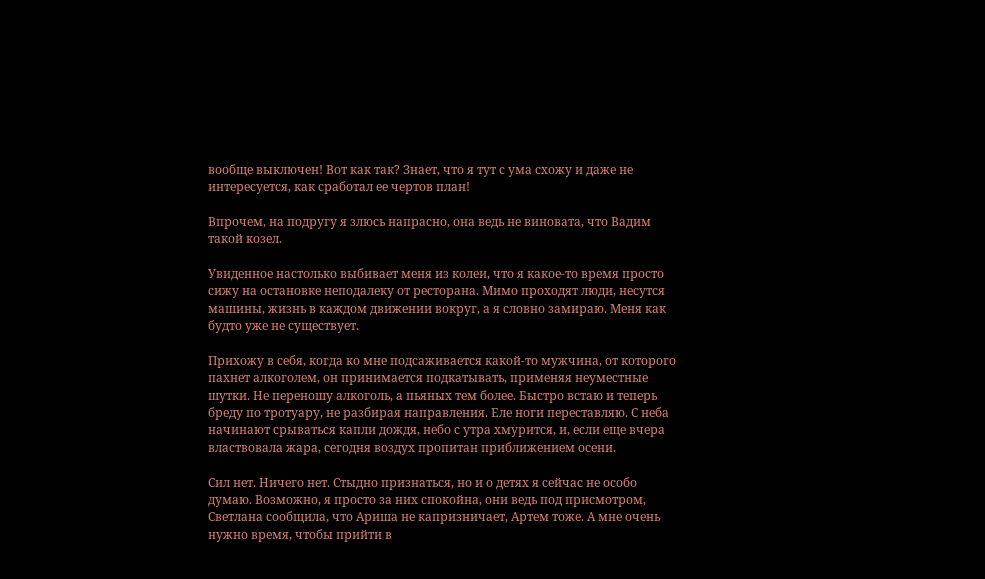вообще выключен! Вот как так? Знает, что я тут с ума схожу и даже не интересуется, как сработал ее чертов план!

Впрочем, на подругу я злюсь напрасно, она ведь не виновата, что Вадим такой козел.

Увиденное настолько выбивает меня из колеи, что я какое-то время просто сижу на остановке неподалеку от ресторана. Мимо проходят люди, несутся машины, жизнь в каждом движении вокруг, а я словно замираю. Меня как будто уже не существует.

Прихожу в себя, когда ко мне подсаживается какой-то мужчина, от которого пахнет алкоголем, он принимается подкатывать, применяя неуместные шутки. Не переношу алкоголь, а пьяных тем более. Быстро встаю и теперь бреду по тротуару, не разбирая направления. Еле ноги переставляю. С неба начинают срываться капли дождя, небо с утра хмурится, и, если еще вчера властвовала жара, сегодня воздух пропитан приближением осени.

Сил нет. Ничего нет. Стыдно признаться, но и о детях я сейчас не особо думаю. Возможно, я просто за них спокойна, они ведь под присмотром, Светлана сообщила, что Ариша не капризничает, Артем тоже. А мне очень нужно время, чтобы прийти в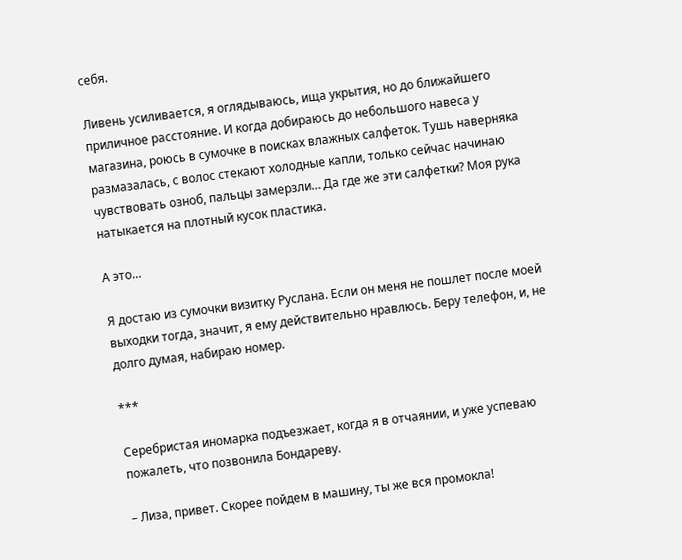себя.

Ливень усиливается, я оглядываюсь, ища укрытия, но до ближайшего приличное расстояние. И когда добираюсь до небольшого навеса у магазина, роюсь в сумочке в поисках влажных салфеток. Тушь наверняка размазалась, с волос стекают холодные капли, только сейчас начинаю чувствовать озноб, пальцы замерзли… Да где же эти салфетки? Моя рука натыкается на плотный кусок пластика.

А это…

Я достаю из сумочки визитку Руслана. Если он меня не пошлет после моей выходки тогда, значит, я ему действительно нравлюсь. Беру телефон, и, не долго думая, набираю номер.

***

Серебристая иномарка подъезжает, когда я в отчаянии, и уже успеваю пожалеть, что позвонила Бондареву.

– Лиза, привет. Скорее пойдем в машину, ты же вся промокла!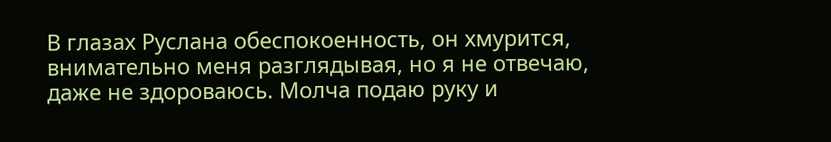В глазах Руслана обеспокоенность, он хмурится, внимательно меня разглядывая, но я не отвечаю, даже не здороваюсь. Молча подаю руку и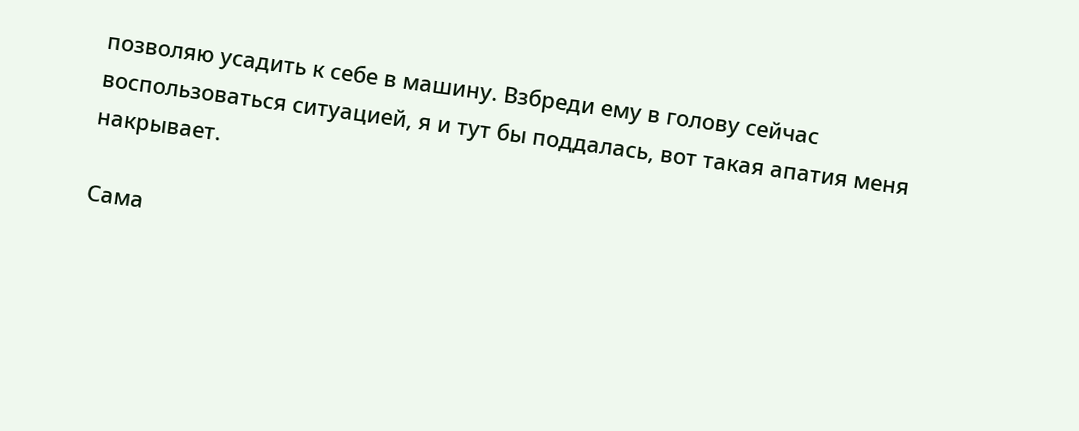позволяю усадить к себе в машину. Взбреди ему в голову сейчас воспользоваться ситуацией, я и тут бы поддалась, вот такая апатия меня накрывает.

Сама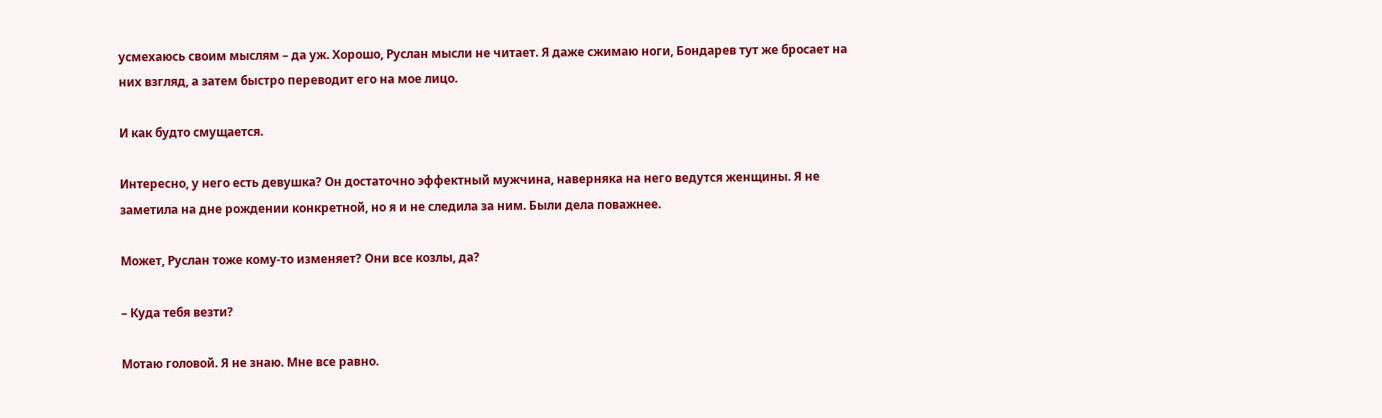усмехаюсь своим мыслям – да уж. Хорошо, Руслан мысли не читает. Я даже сжимаю ноги, Бондарев тут же бросает на них взгляд, а затем быстро переводит его на мое лицо.

И как будто смущается.

Интересно, у него есть девушка? Он достаточно эффектный мужчина, наверняка на него ведутся женщины. Я не заметила на дне рождении конкретной, но я и не следила за ним. Были дела поважнее.

Может, Руслан тоже кому-то изменяет? Они все козлы, да?

– Куда тебя везти?

Мотаю головой. Я не знаю. Мне все равно.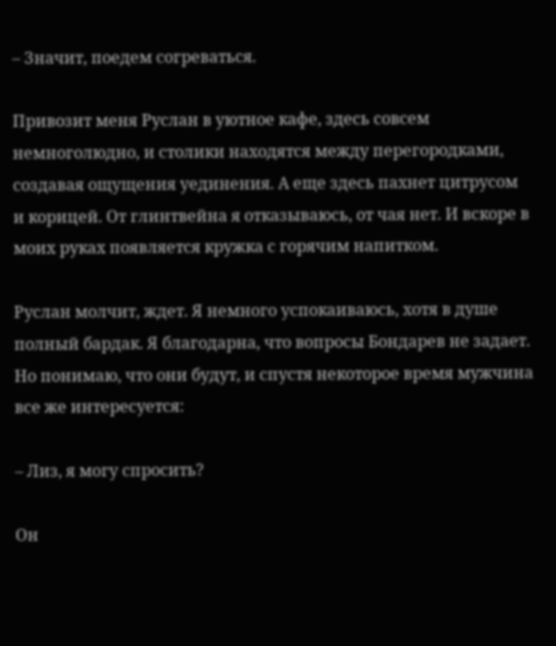– Значит, поедем согреваться.

Привозит меня Руслан в уютное кафе, здесь совсем немноголюдно, и столики находятся между перегородками, создавая ощущения уединения. А еще здесь пахнет цитрусом и корицей. От глинтвейна я отказываюсь, от чая нет. И вскоре в моих руках появляется кружка с горячим напитком.

Руслан молчит, ждет. Я немного успокаиваюсь, хотя в душе полный бардак. Я благодарна, что вопросы Бондарев не задает. Но понимаю, что они будут, и спустя некоторое время мужчина все же интересуется:

– Лиз, я могу спросить?

Он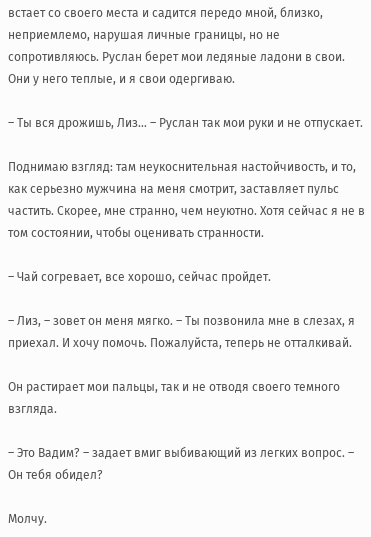встает со своего места и садится передо мной, близко, неприемлемо, нарушая личные границы, но не сопротивляюсь. Руслан берет мои ледяные ладони в свои. Они у него теплые, и я свои одергиваю.

– Ты вся дрожишь, Лиз… – Руслан так мои руки и не отпускает.

Поднимаю взгляд: там неукоснительная настойчивость, и то, как серьезно мужчина на меня смотрит, заставляет пульс частить. Скорее, мне странно, чем неуютно. Хотя сейчас я не в том состоянии, чтобы оценивать странности.

– Чай согревает, все хорошо, сейчас пройдет.

– Лиз, – зовет он меня мягко. – Ты позвонила мне в слезах, я приехал. И хочу помочь. Пожалуйста, теперь не отталкивай.

Он растирает мои пальцы, так и не отводя своего темного взгляда.

– Это Вадим? – задает вмиг выбивающий из легких вопрос. – Он тебя обидел?

Молчу.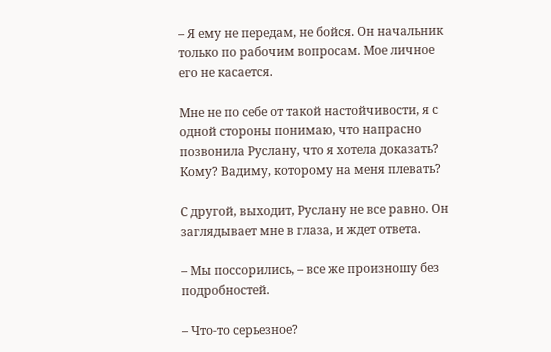– Я ему не передам, не бойся. Он начальник только по рабочим вопросам. Мое личное его не касается.

Мне не по себе от такой настойчивости, я с одной стороны понимаю, что напрасно позвонила Руслану, что я хотела доказать? Кому? Вадиму, которому на меня плевать?

С другой, выходит, Руслану не все равно. Он заглядывает мне в глаза, и ждет ответа.

– Мы поссорились, – все же произношу без подробностей.

– Что-то серьезное?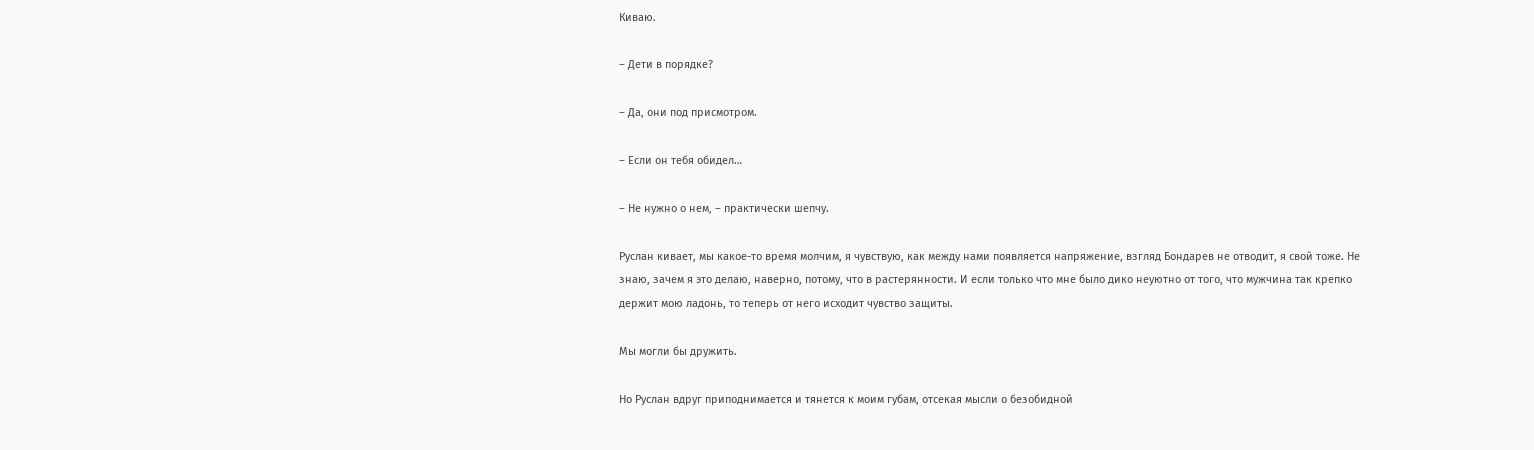Киваю.

– Дети в порядке?

– Да, они под присмотром.

– Если он тебя обидел…

– Не нужно о нем, – практически шепчу.

Руслан кивает, мы какое-то время молчим, я чувствую, как между нами появляется напряжение, взгляд Бондарев не отводит, я свой тоже. Не знаю, зачем я это делаю, наверно, потому, что в растерянности. И если только что мне было дико неуютно от того, что мужчина так крепко держит мою ладонь, то теперь от него исходит чувство защиты.

Мы могли бы дружить.

Но Руслан вдруг приподнимается и тянется к моим губам, отсекая мысли о безобидной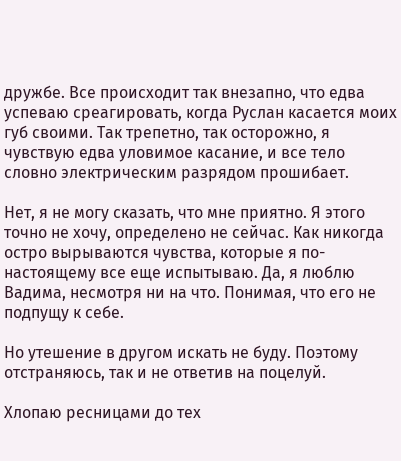дружбе. Все происходит так внезапно, что едва успеваю среагировать, когда Руслан касается моих губ своими. Так трепетно, так осторожно, я чувствую едва уловимое касание, и все тело словно электрическим разрядом прошибает.

Нет, я не могу сказать, что мне приятно. Я этого точно не хочу, определено не сейчас. Как никогда остро вырываются чувства, которые я по-настоящему все еще испытываю. Да, я люблю Вадима, несмотря ни на что. Понимая, что его не подпущу к себе.

Но утешение в другом искать не буду. Поэтому отстраняюсь, так и не ответив на поцелуй.

Хлопаю ресницами до тех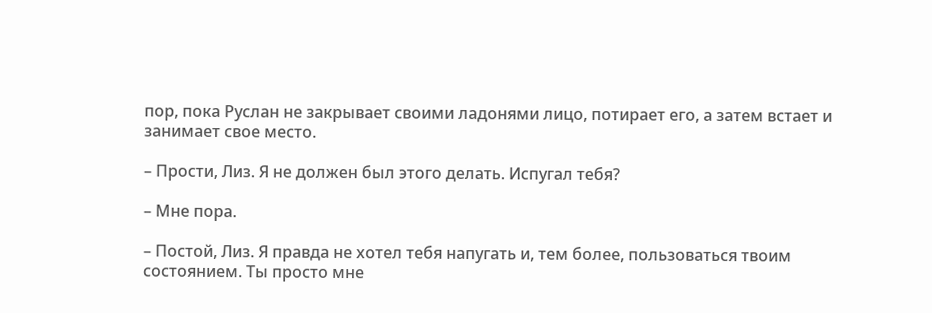пор, пока Руслан не закрывает своими ладонями лицо, потирает его, а затем встает и занимает свое место.

– Прости, Лиз. Я не должен был этого делать. Испугал тебя?

– Мне пора.

– Постой, Лиз. Я правда не хотел тебя напугать и, тем более, пользоваться твоим состоянием. Ты просто мне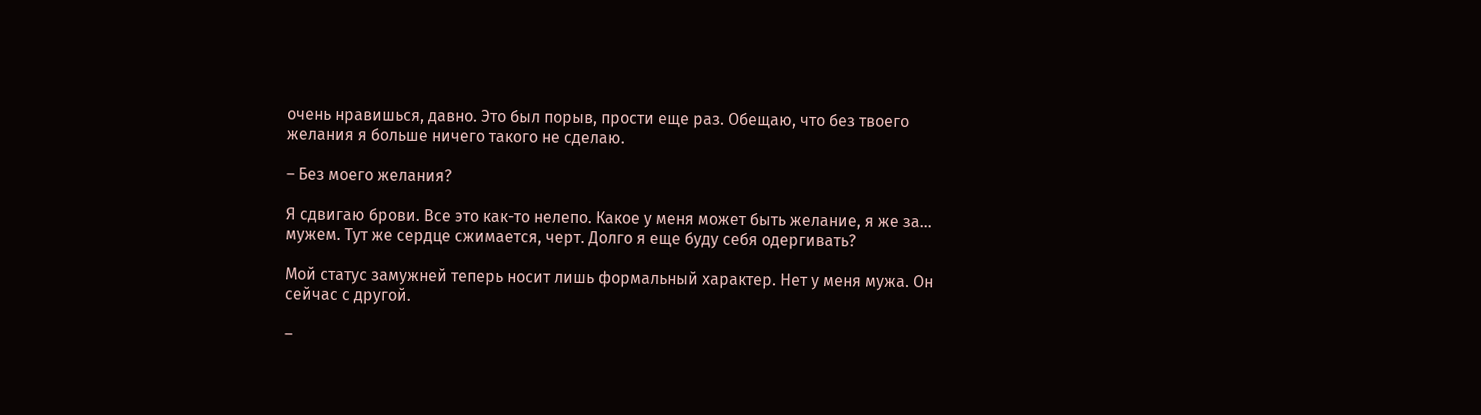очень нравишься, давно. Это был порыв, прости еще раз. Обещаю, что без твоего желания я больше ничего такого не сделаю.

– Без моего желания?

Я сдвигаю брови. Все это как-то нелепо. Какое у меня может быть желание, я же за… мужем. Тут же сердце сжимается, черт. Долго я еще буду себя одергивать?

Мой статус замужней теперь носит лишь формальный характер. Нет у меня мужа. Он сейчас с другой.

–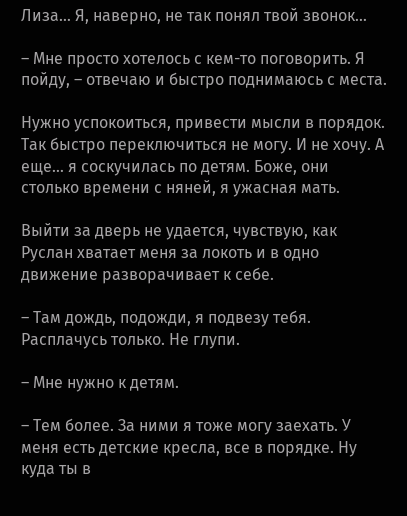Лиза… Я, наверно, не так понял твой звонок…

– Мне просто хотелось с кем-то поговорить. Я пойду, – отвечаю и быстро поднимаюсь с места.

Нужно успокоиться, привести мысли в порядок. Так быстро переключиться не могу. И не хочу. А еще… я соскучилась по детям. Боже, они столько времени с няней, я ужасная мать.

Выйти за дверь не удается, чувствую, как Руслан хватает меня за локоть и в одно движение разворачивает к себе.

– Там дождь, подожди, я подвезу тебя. Расплачусь только. Не глупи.

– Мне нужно к детям.

– Тем более. За ними я тоже могу заехать. У меня есть детские кресла, все в порядке. Ну куда ты в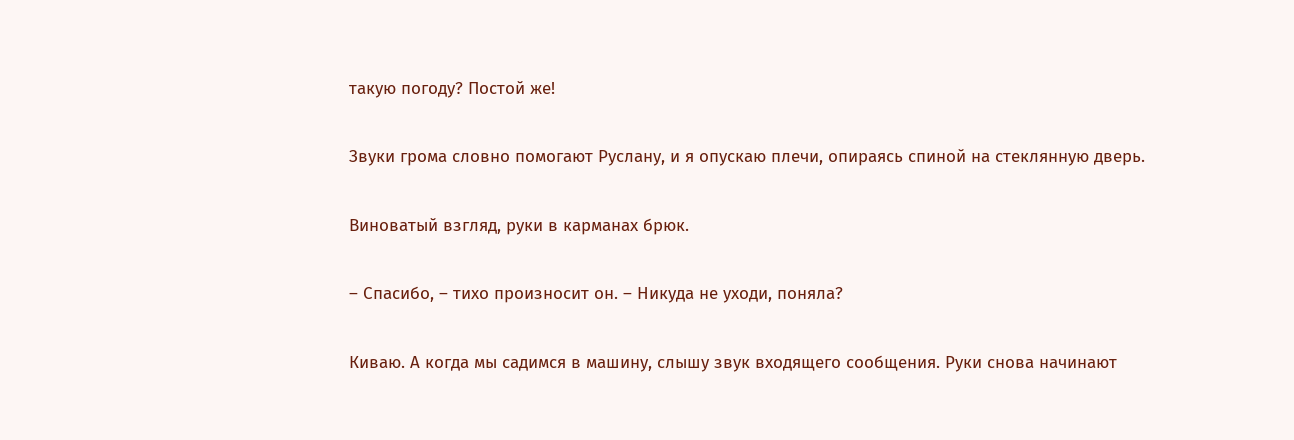такую погоду? Постой же!

Звуки грома словно помогают Руслану, и я опускаю плечи, опираясь спиной на стеклянную дверь.

Виноватый взгляд, руки в карманах брюк.

– Спасибо, – тихо произносит он. – Никуда не уходи, поняла?

Киваю. А когда мы садимся в машину, слышу звук входящего сообщения. Руки снова начинают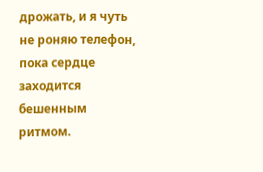дрожать, и я чуть не роняю телефон, пока сердце заходится бешенным ритмом.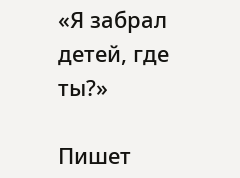«Я забрал детей, где ты?»

Пишет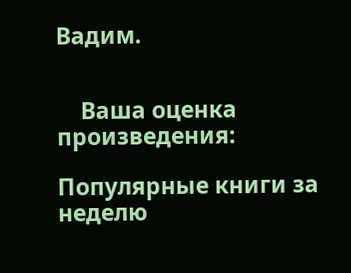Вадим.


    Ваша оценка произведения:

Популярные книги за неделю